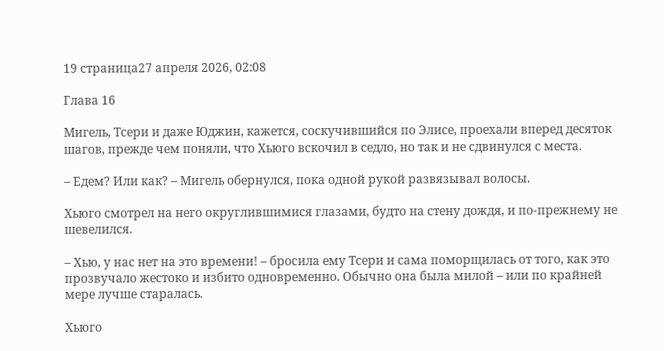19 страница27 апреля 2026, 02:08

Глава 16

Мигель, Тсери и даже Юджин, кажется, соскучившийся по Элисе, проехали вперед десяток шагов, прежде чем поняли, что Хьюго вскочил в седло, но так и не сдвинулся с места.

– Едем? Или как? – Мигель обернулся, пока одной рукой развязывал волосы.

Хьюго смотрел на него округлившимися глазами, будто на стену дождя, и по-прежнему не шевелился.

– Хью, у нас нет на это времени! – бросила ему Тсери и сама поморщилась от того, как это прозвучало жестоко и избито одновременно. Обычно она была милой – или по крайней мере лучше старалась.

Хьюго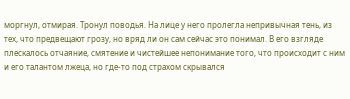моргнул, отмирая. Тронул поводья. На лице у него пролегла непривычная тень, из тех, что предвещают грозу, но вряд ли он сам сейчас это понимал. В его взгляде плескалось отчаяние, смятение и чистейшее непонимание того, что происходит с ним и его талантом лжеца, но где-то под страхом скрывался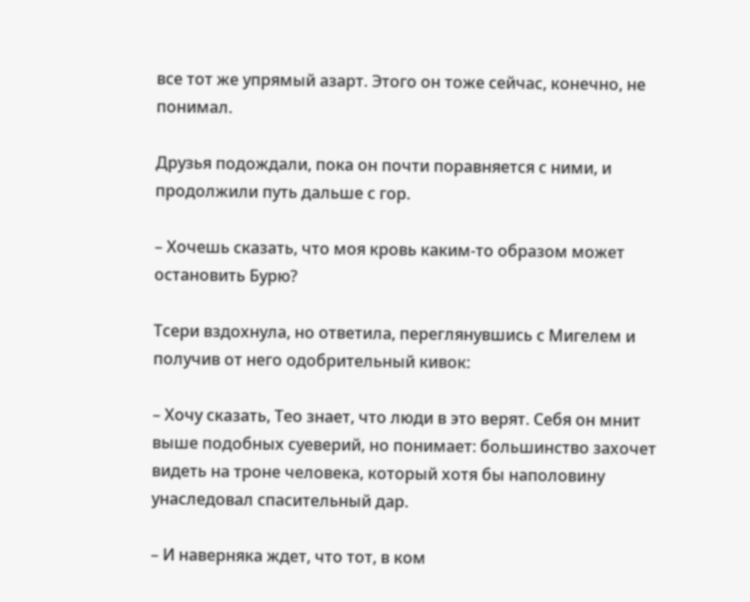все тот же упрямый азарт. Этого он тоже сейчас, конечно, не понимал.

Друзья подождали, пока он почти поравняется с ними, и продолжили путь дальше с гор.

– Хочешь сказать, что моя кровь каким-то образом может остановить Бурю?

Тсери вздохнула, но ответила, переглянувшись с Мигелем и получив от него одобрительный кивок:

– Хочу сказать, Тео знает, что люди в это верят. Себя он мнит выше подобных суеверий, но понимает: большинство захочет видеть на троне человека, который хотя бы наполовину унаследовал спасительный дар.

– И наверняка ждет, что тот, в ком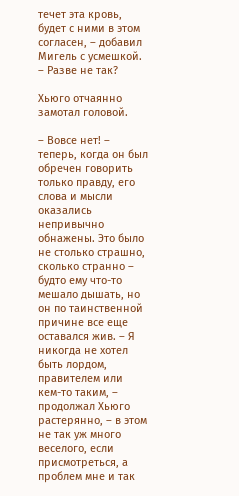течет эта кровь, будет с ними в этом согласен, – добавил Мигель с усмешкой. – Разве не так?

Хьюго отчаянно замотал головой.

– Вовсе нет! – теперь, когда он был обречен говорить только правду, его слова и мысли оказались непривычно обнажены. Это было не столько страшно, сколько странно – будто ему что-то мешало дышать, но он по таинственной причине все еще оставался жив. – Я никогда не хотел быть лордом, правителем или кем-то таким, – продолжал Хьюго растерянно, – в этом не так уж много веселого, если присмотреться, а проблем мне и так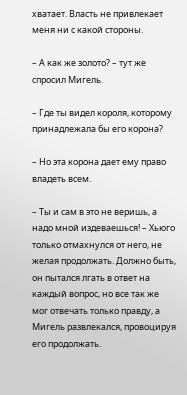хватает. Власть не привлекает меня ни с какой стороны.

– А как же золото? – тут же спросил Мигель.

– Где ты видел короля, которому принадлежала бы его корона?

– Но эта корона дает ему право владеть всем.

– Ты и сам в это не веришь, а надо мной издеваешься! – Хьюго только отмахнулся от него, не желая продолжать. Должно быть, он пытался лгать в ответ на каждый вопрос, но все так же мог отвечать только правду, а Мигель развлекался, провоцируя его продолжать.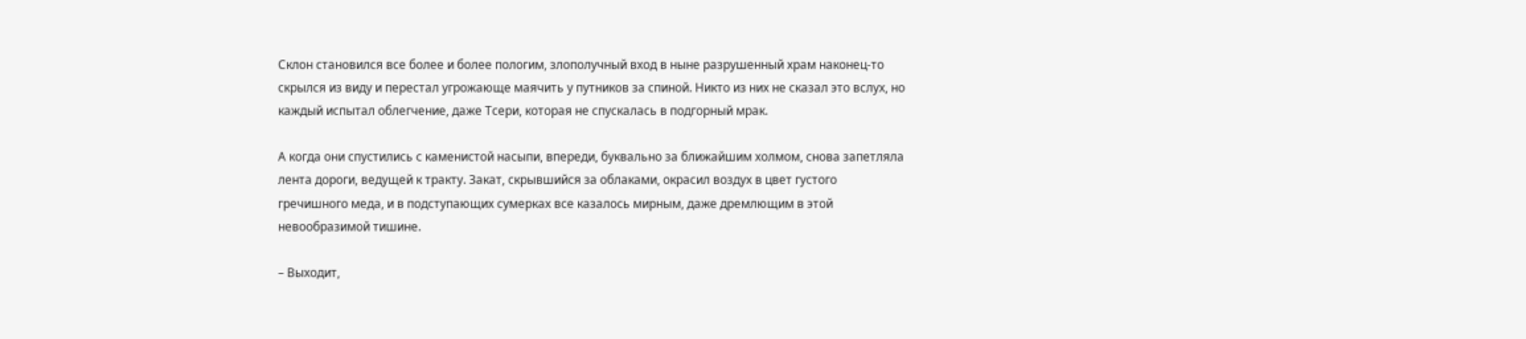Склон становился все более и более пологим, злополучный вход в ныне разрушенный храм наконец-то скрылся из виду и перестал угрожающе маячить у путников за спиной. Никто из них не сказал это вслух, но каждый испытал облегчение, даже Тсери, которая не спускалась в подгорный мрак.

А когда они спустились с каменистой насыпи, впереди, буквально за ближайшим холмом, снова запетляла лента дороги, ведущей к тракту. Закат, скрывшийся за облаками, окрасил воздух в цвет густого гречишного меда, и в подступающих сумерках все казалось мирным, даже дремлющим в этой невообразимой тишине.

– Выходит,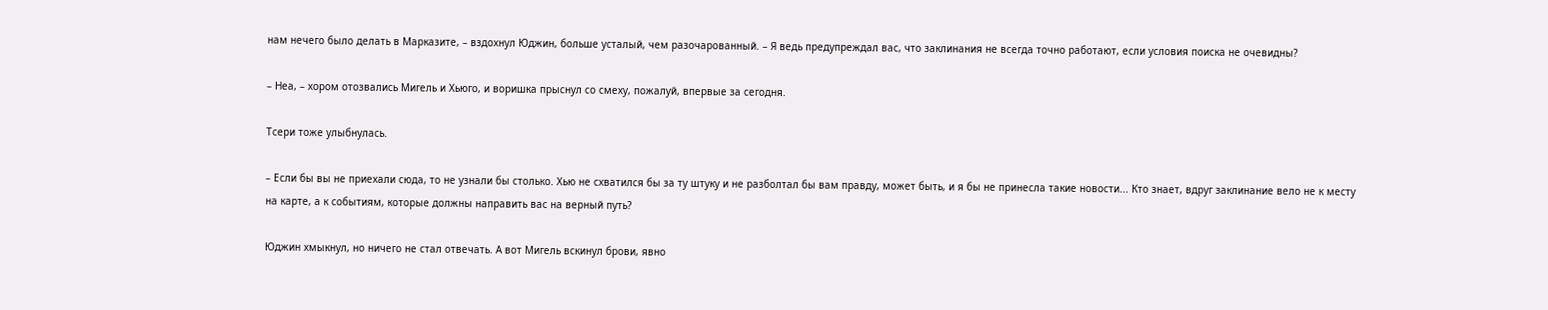нам нечего было делать в Марказите, – вздохнул Юджин, больше усталый, чем разочарованный. – Я ведь предупреждал вас, что заклинания не всегда точно работают, если условия поиска не очевидны?

– Неа, – хором отозвались Мигель и Хьюго, и воришка прыснул со смеху, пожалуй, впервые за сегодня.

Тсери тоже улыбнулась.

– Если бы вы не приехали сюда, то не узнали бы столько. Хью не схватился бы за ту штуку и не разболтал бы вам правду, может быть, и я бы не принесла такие новости... Кто знает, вдруг заклинание вело не к месту на карте, а к событиям, которые должны направить вас на верный путь?

Юджин хмыкнул, но ничего не стал отвечать. А вот Мигель вскинул брови, явно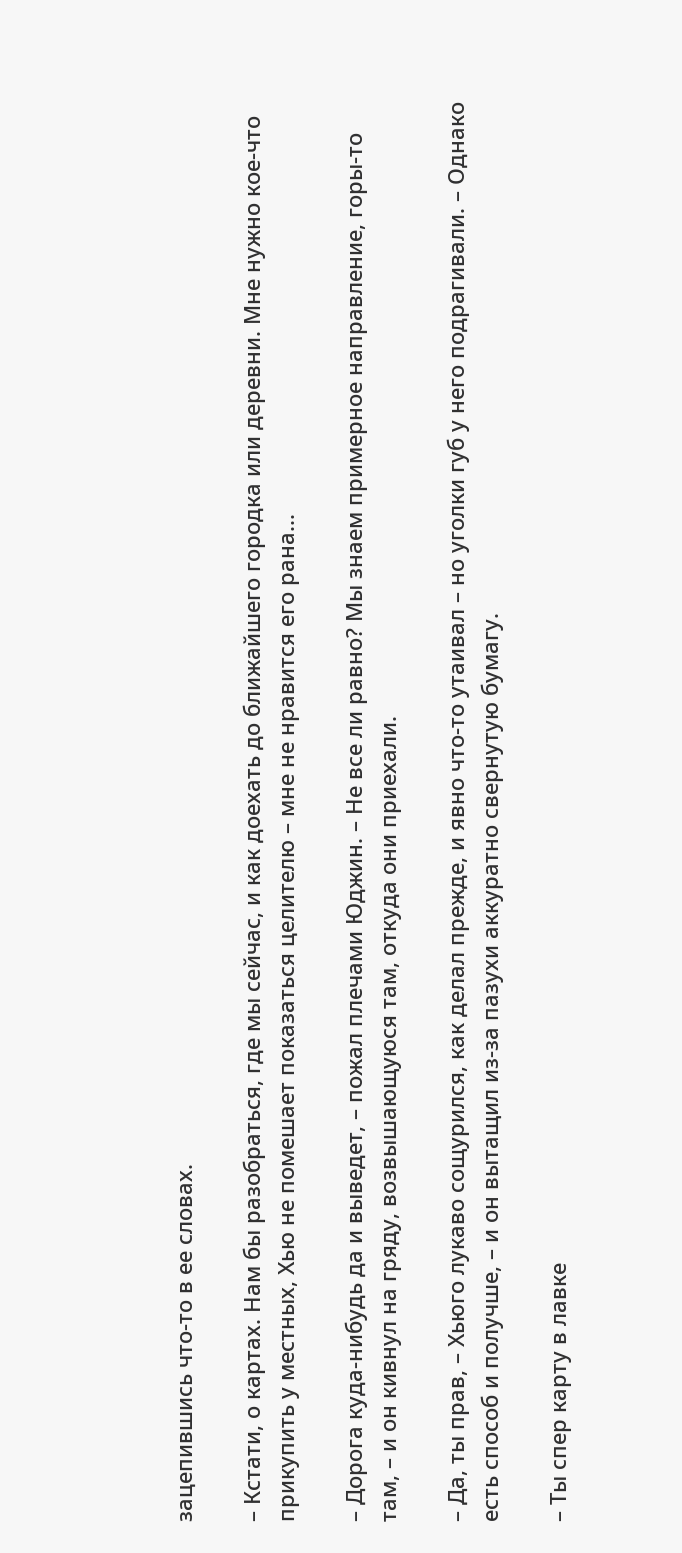зацепившись что-то в ее словах.

– Кстати, о картах. Нам бы разобраться, где мы сейчас, и как доехать до ближайшего городка или деревни. Мне нужно кое-что прикупить у местных, Хью не помешает показаться целителю – мне не нравится его рана...

– Дорога куда-нибудь да и выведет, – пожал плечами Юджин. – Не все ли равно? Мы знаем примерное направление, горы-то там, – и он кивнул на гряду, возвышающуюся там, откуда они приехали.

– Да, ты прав, – Хьюго лукаво сощурился, как делал прежде, и явно что-то утаивал – но уголки губ у него подрагивали. – Однако есть способ и получше, – и он вытащил из-за пазухи аккуратно свернутую бумагу.

– Ты спер карту в лавке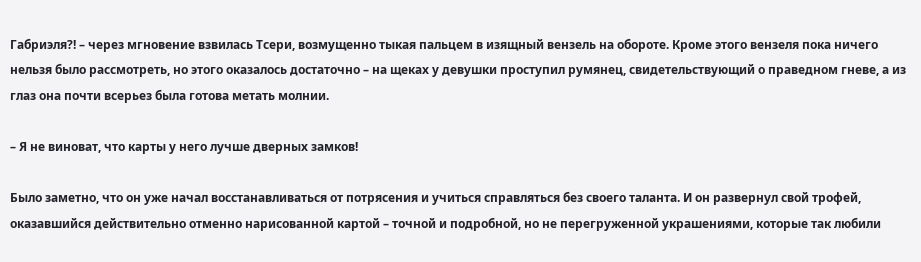Габриэля?! – через мгновение взвилась Тсери, возмущенно тыкая пальцем в изящный вензель на обороте. Кроме этого вензеля пока ничего нельзя было рассмотреть, но этого оказалось достаточно – на щеках у девушки проступил румянец, свидетельствующий о праведном гневе, а из глаз она почти всерьез была готова метать молнии.

– Я не виноват, что карты у него лучше дверных замков!

Было заметно, что он уже начал восстанавливаться от потрясения и учиться справляться без своего таланта. И он развернул свой трофей, оказавшийся действительно отменно нарисованной картой – точной и подробной, но не перегруженной украшениями, которые так любили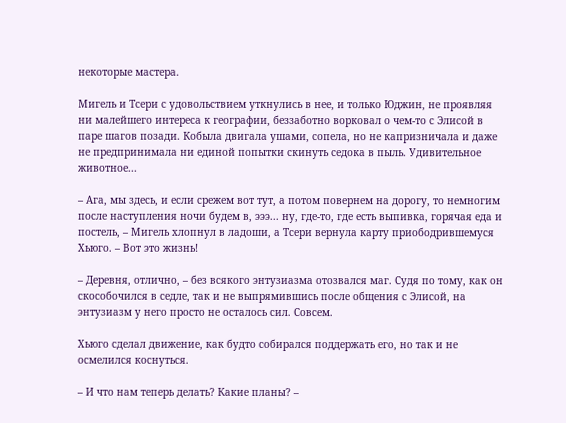некоторые мастера.

Мигель и Тсери с удовольствием уткнулись в нее, и только Юджин, не проявляя ни малейшего интереса к географии, беззаботно ворковал о чем-то с Элисой в паре шагов позади. Кобыла двигала ушами, сопела, но не капризничала и даже не предпринимала ни единой попытки скинуть седока в пыль. Удивительное животное...

– Ага, мы здесь, и если срежем вот тут, а потом повернем на дорогу, то немногим после наступления ночи будем в, эээ... ну, где-то, где есть выпивка, горячая еда и постель, – Мигель хлопнул в ладоши, а Тсери вернула карту приободрившемуся Хьюго. – Вот это жизнь!

– Деревня, отлично, – без всякого энтузиазма отозвался маг. Судя по тому, как он скособочился в седле, так и не выпрямившись после общения с Элисой, на энтузиазм у него просто не осталось сил. Совсем.

Хьюго сделал движение, как будто собирался поддержать его, но так и не осмелился коснуться.

– И что нам теперь делать? Какие планы? –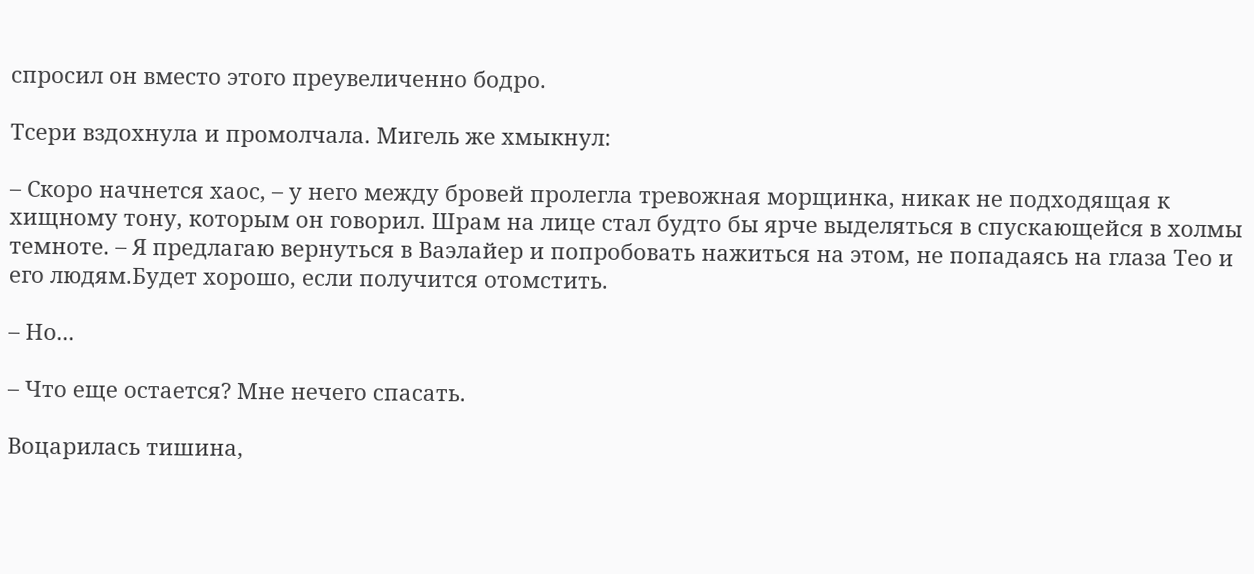спросил он вместо этого преувеличенно бодро.

Тсери вздохнула и промолчала. Мигель же хмыкнул:

– Скоро начнется хаос, – у него между бровей пролегла тревожная морщинка, никак не подходящая к хищному тону, которым он говорил. Шрам на лице стал будто бы ярче выделяться в спускающейся в холмы темноте. – Я предлагаю вернуться в Ваэлайер и попробовать нажиться на этом, не попадаясь на глаза Тео и его людям.Будет хорошо, если получится отомстить.

– Но...

– Что еще остается? Мне нечего спасать.

Воцарилась тишина,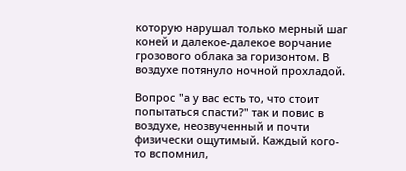которую нарушал только мерный шаг коней и далекое-далекое ворчание грозового облака за горизонтом. В воздухе потянуло ночной прохладой.

Вопрос "а у вас есть то, что стоит попытаться спасти?" так и повис в воздухе, неозвученный и почти физически ощутимый. Каждый кого-то вспомнил,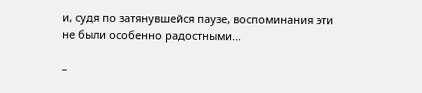и, судя по затянувшейся паузе, воспоминания эти не были особенно радостными...

–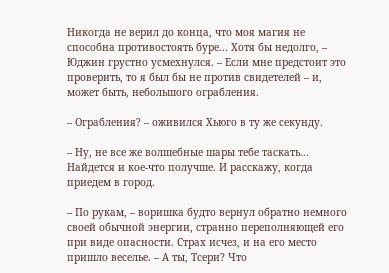Никогда не верил до конца, что моя магия не способна противостоять буре... Хотя бы недолго, – Юджин грустно усмехнулся. – Если мне предстоит это проверить, то я был бы не против свидетелей – и, может быть, небольшого ограбления.

– Ограбления? – оживился Хьюго в ту же секунду.

– Ну, не все же волшебные шары тебе таскать... Найдется и кое-что получше. И расскажу, когда приедем в город.

– По рукам, – воришка будто вернул обратно немного своей обычной энергии, странно переполняющей его при виде опасности. Страх исчез, и на его место пришло веселье. – А ты, Тсери? Что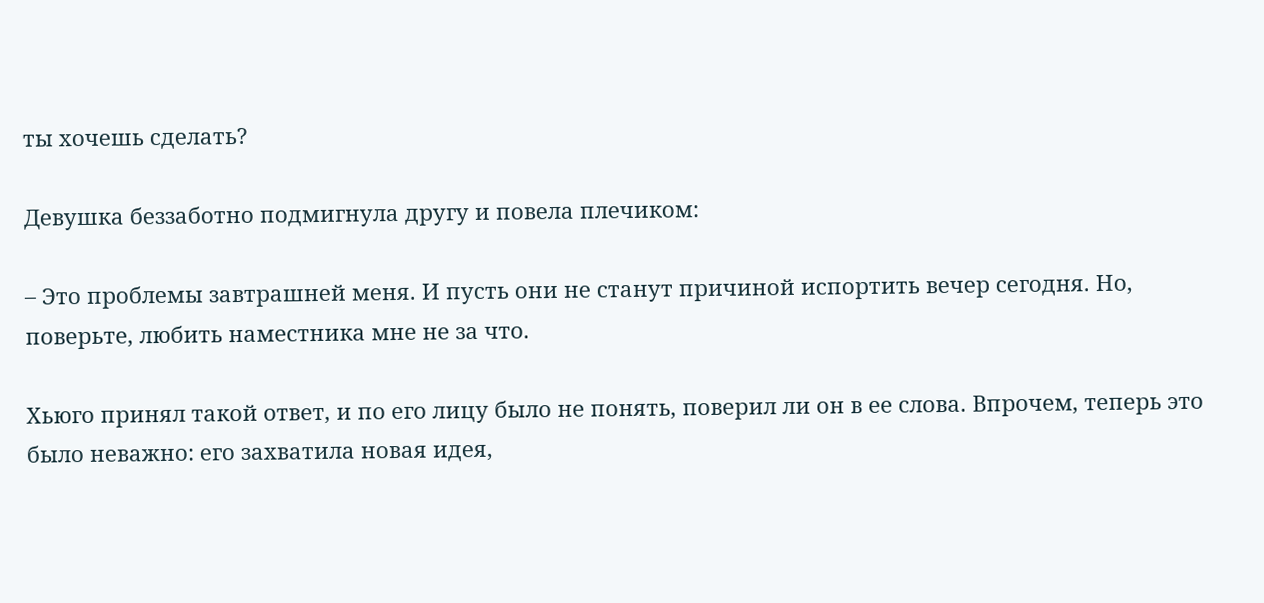ты хочешь сделать?

Девушка беззаботно подмигнула другу и повела плечиком:

– Это проблемы завтрашней меня. И пусть они не станут причиной испортить вечер сегодня. Но, поверьте, любить наместника мне не за что.

Хьюго принял такой ответ, и по его лицу было не понять, поверил ли он в ее слова. Впрочем, теперь это было неважно: его захватила новая идея,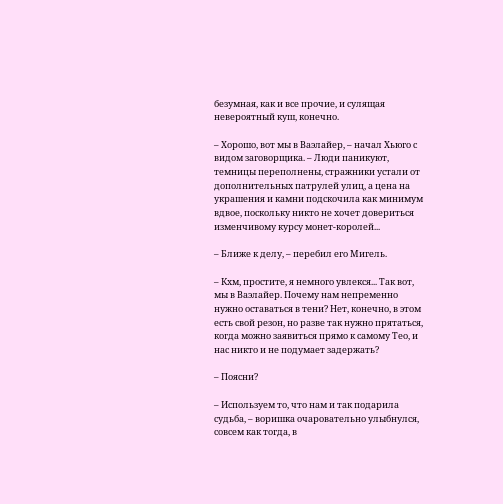безумная, как и все прочие, и сулящая невероятный куш, конечно.

– Хорошо, вот мы в Ваэлайер, – начал Хьюго с видом заговорщика. – Люди паникуют, темницы переполнены, стражники устали от дополнительных патрулей улиц, а цена на украшения и камни подскочила как минимум вдвое, поскольку никто не хочет довериться изменчивому курсу монет-королей...

– Ближе к делу, – перебил его Мигель.

– Кхм, простите, я немного увлекся... Так вот, мы в Ваэлайер. Почему нам непременно нужно оставаться в тени? Нет, конечно, в этом есть свой резон, но разве так нужно прятаться, когда можно заявиться прямо к самому Тео, и нас никто и не подумает задержать?

– Поясни?

– Используем то, что нам и так подарила судьба, – воришка очаровательно улыбнулся, совсем как тогда, в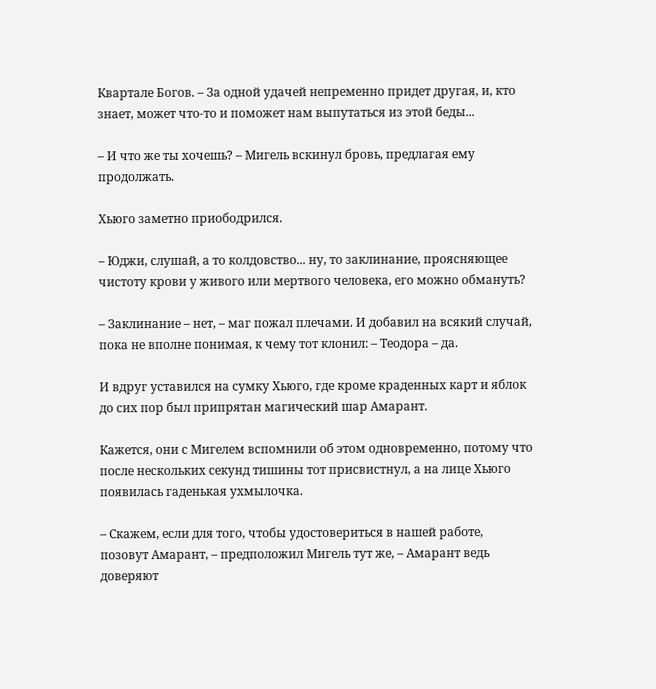Квартале Богов. – За одной удачей непременно придет другая, и, кто знает, может что-то и поможет нам выпутаться из этой беды...

– И что же ты хочешь? – Мигель вскинул бровь, предлагая ему продолжать.

Хьюго заметно приободрился.

– Юджи, слушай, а то колдовство... ну, то заклинание, проясняющее чистоту крови у живого или мертвого человека, его можно обмануть?

– Заклинание – нет, – маг пожал плечами. И добавил на всякий случай, пока не вполне понимая, к чему тот клонил: – Теодора – да.

И вдруг уставился на сумку Хьюго, где кроме краденных карт и яблок до сих пор был припрятан магический шар Амарант.

Кажется, они с Мигелем вспомнили об этом одновременно, потому что после нескольких секунд тишины тот присвистнул, а на лице Хьюго появилась гаденькая ухмылочка.

– Скажем, если для того, чтобы удостовериться в нашей работе, позовут Амарант, – предположил Мигель тут же, – Амарант ведь доверяют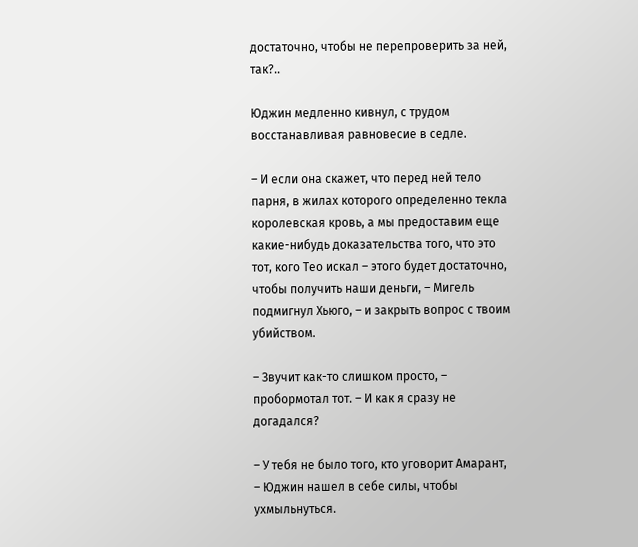достаточно, чтобы не перепроверить за ней, так?..

Юджин медленно кивнул, с трудом восстанавливая равновесие в седле.

– И если она скажет, что перед ней тело парня, в жилах которого определенно текла королевская кровь, а мы предоставим еще какие-нибудь доказательства того, что это тот, кого Тео искал – этого будет достаточно, чтобы получить наши деньги, – Мигель подмигнул Хьюго, – и закрыть вопрос с твоим убийством.

– Звучит как-то слишком просто, – пробормотал тот. – И как я сразу не догадался?

– У тебя не было того, кто уговорит Амарант, – Юджин нашел в себе силы, чтобы ухмыльнуться.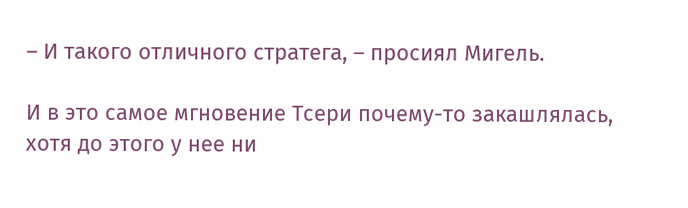– И такого отличного стратега, – просиял Мигель.

И в это самое мгновение Тсери почему-то закашлялась, хотя до этого у нее ни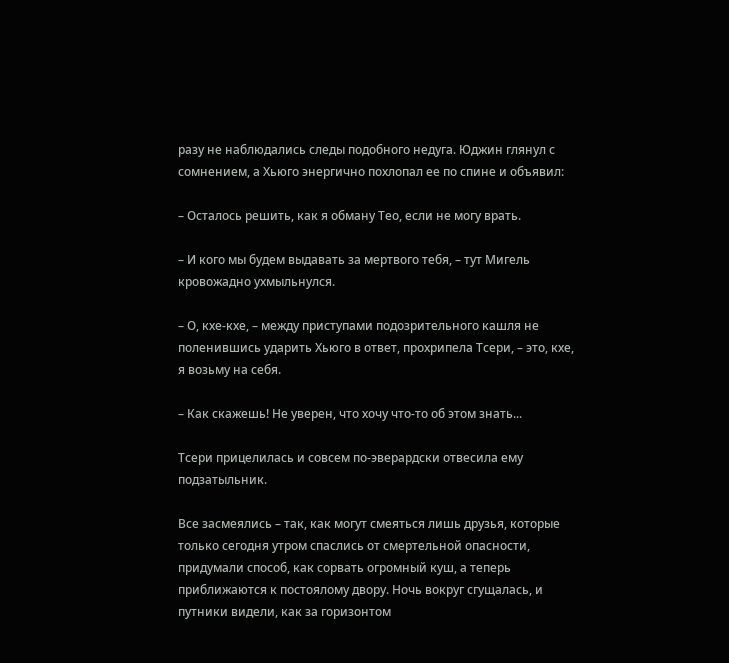разу не наблюдались следы подобного недуга. Юджин глянул с сомнением, а Хьюго энергично похлопал ее по спине и объявил:

– Осталось решить, как я обману Тео, если не могу врать.

– И кого мы будем выдавать за мертвого тебя, – тут Мигель кровожадно ухмыльнулся.

– О, кхе-кхе, – между приступами подозрительного кашля не поленившись ударить Хьюго в ответ, прохрипела Тсери, – это, кхе, я возьму на себя.

– Как скажешь! Не уверен, что хочу что-то об этом знать...

Тсери прицелилась и совсем по-эверардски отвесила ему подзатыльник.

Все засмеялись – так, как могут смеяться лишь друзья, которые только сегодня утром спаслись от смертельной опасности, придумали способ, как сорвать огромный куш, а теперь приближаются к постоялому двору. Ночь вокруг сгущалась, и путники видели, как за горизонтом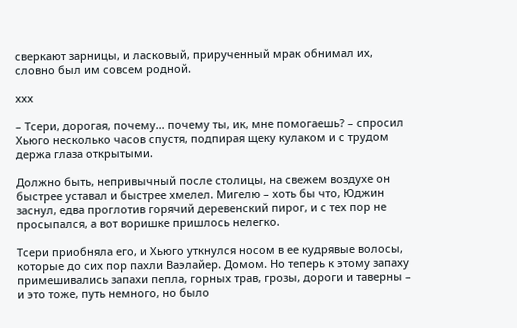сверкают зарницы, и ласковый, прирученный мрак обнимал их, словно был им совсем родной.

ххх

– Тсери, дорогая, почему... почему ты, ик, мне помогаешь? – спросил Хьюго несколько часов спустя, подпирая щеку кулаком и с трудом держа глаза открытыми.

Должно быть, непривычный после столицы, на свежем воздухе он быстрее уставал и быстрее хмелел. Мигелю – хоть бы что, Юджин заснул, едва проглотив горячий деревенский пирог, и с тех пор не просыпался, а вот воришке пришлось нелегко.

Тсери приобняла его, и Хьюго уткнулся носом в ее кудрявые волосы, которые до сих пор пахли Ваэлайер. Домом. Но теперь к этому запаху примешивались запахи пепла, горных трав, грозы, дороги и таверны – и это тоже, путь немного, но было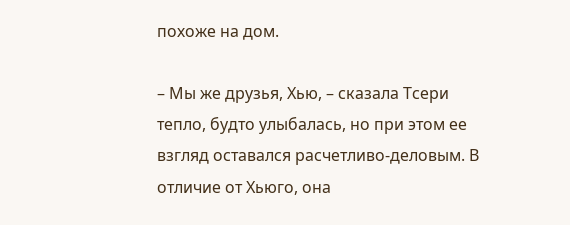похоже на дом.

– Мы же друзья, Хью, – сказала Тсери тепло, будто улыбалась, но при этом ее взгляд оставался расчетливо-деловым. В отличие от Хьюго, она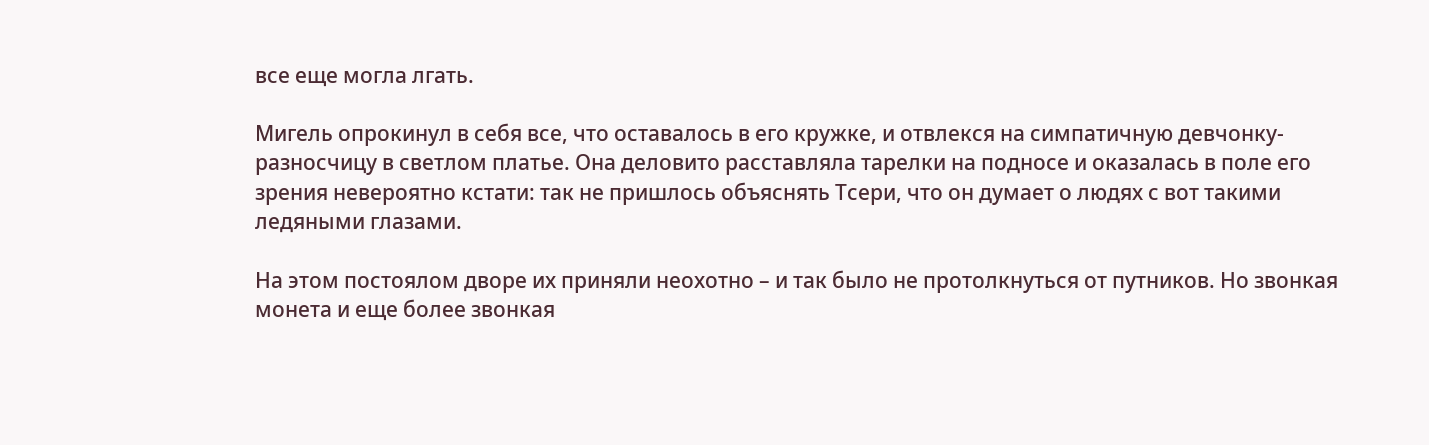все еще могла лгать.

Мигель опрокинул в себя все, что оставалось в его кружке, и отвлекся на симпатичную девчонку-разносчицу в светлом платье. Она деловито расставляла тарелки на подносе и оказалась в поле его зрения невероятно кстати: так не пришлось объяснять Тсери, что он думает о людях с вот такими ледяными глазами.

На этом постоялом дворе их приняли неохотно – и так было не протолкнуться от путников. Но звонкая монета и еще более звонкая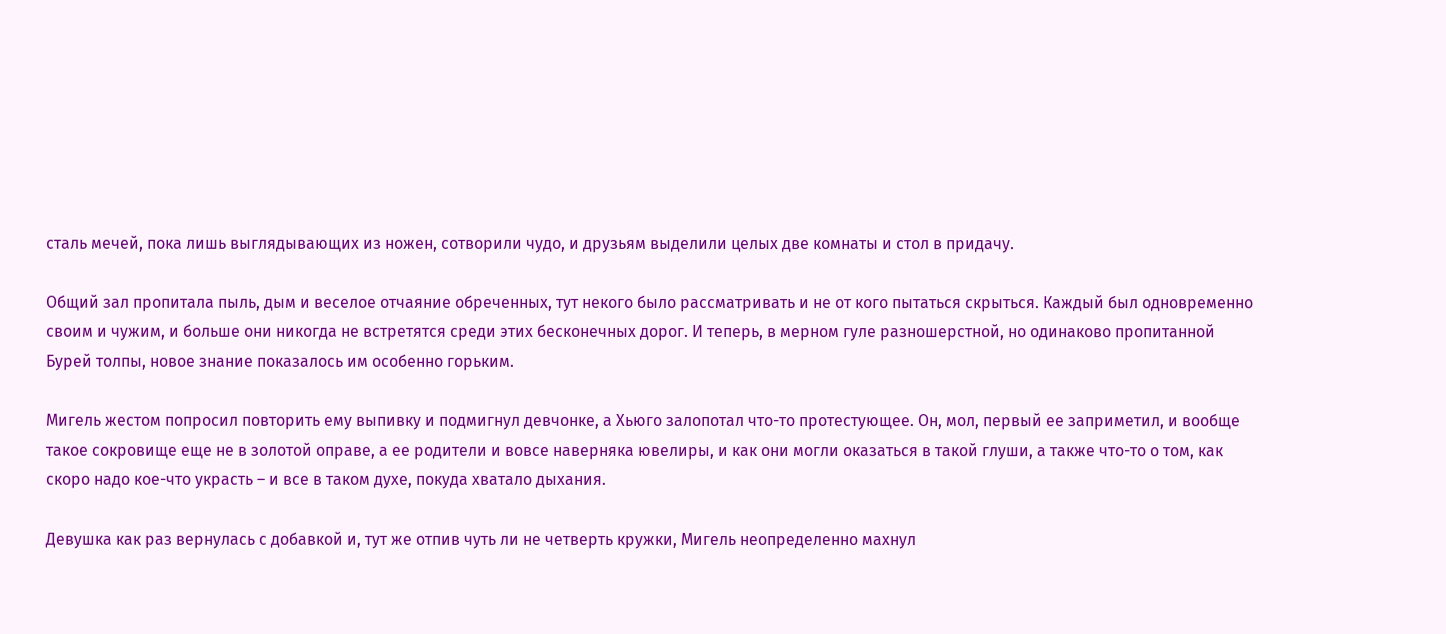сталь мечей, пока лишь выглядывающих из ножен, сотворили чудо, и друзьям выделили целых две комнаты и стол в придачу.

Общий зал пропитала пыль, дым и веселое отчаяние обреченных, тут некого было рассматривать и не от кого пытаться скрыться. Каждый был одновременно своим и чужим, и больше они никогда не встретятся среди этих бесконечных дорог. И теперь, в мерном гуле разношерстной, но одинаково пропитанной Бурей толпы, новое знание показалось им особенно горьким.

Мигель жестом попросил повторить ему выпивку и подмигнул девчонке, а Хьюго залопотал что-то протестующее. Он, мол, первый ее заприметил, и вообще такое сокровище еще не в золотой оправе, а ее родители и вовсе наверняка ювелиры, и как они могли оказаться в такой глуши, а также что-то о том, как скоро надо кое-что украсть – и все в таком духе, покуда хватало дыхания.

Девушка как раз вернулась с добавкой и, тут же отпив чуть ли не четверть кружки, Мигель неопределенно махнул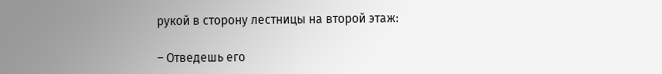рукой в сторону лестницы на второй этаж:

– Отведешь его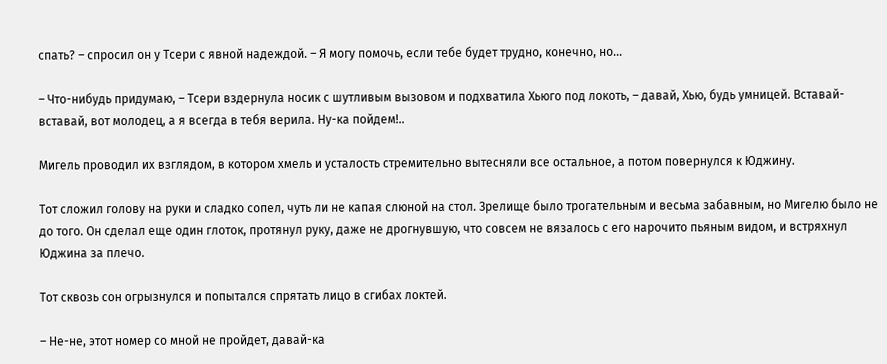спать? – спросил он у Тсери с явной надеждой. – Я могу помочь, если тебе будет трудно, конечно, но...

– Что-нибудь придумаю, – Тсери вздернула носик с шутливым вызовом и подхватила Хьюго под локоть, – давай, Хью, будь умницей. Вставай-вставай, вот молодец, а я всегда в тебя верила. Ну-ка пойдем!..

Мигель проводил их взглядом, в котором хмель и усталость стремительно вытесняли все остальное, а потом повернулся к Юджину.

Тот сложил голову на руки и сладко сопел, чуть ли не капая слюной на стол. Зрелище было трогательным и весьма забавным, но Мигелю было не до того. Он сделал еще один глоток, протянул руку, даже не дрогнувшую, что совсем не вязалось с его нарочито пьяным видом, и встряхнул Юджина за плечо.

Тот сквозь сон огрызнулся и попытался спрятать лицо в сгибах локтей.

– Не-не, этот номер со мной не пройдет, давай-ка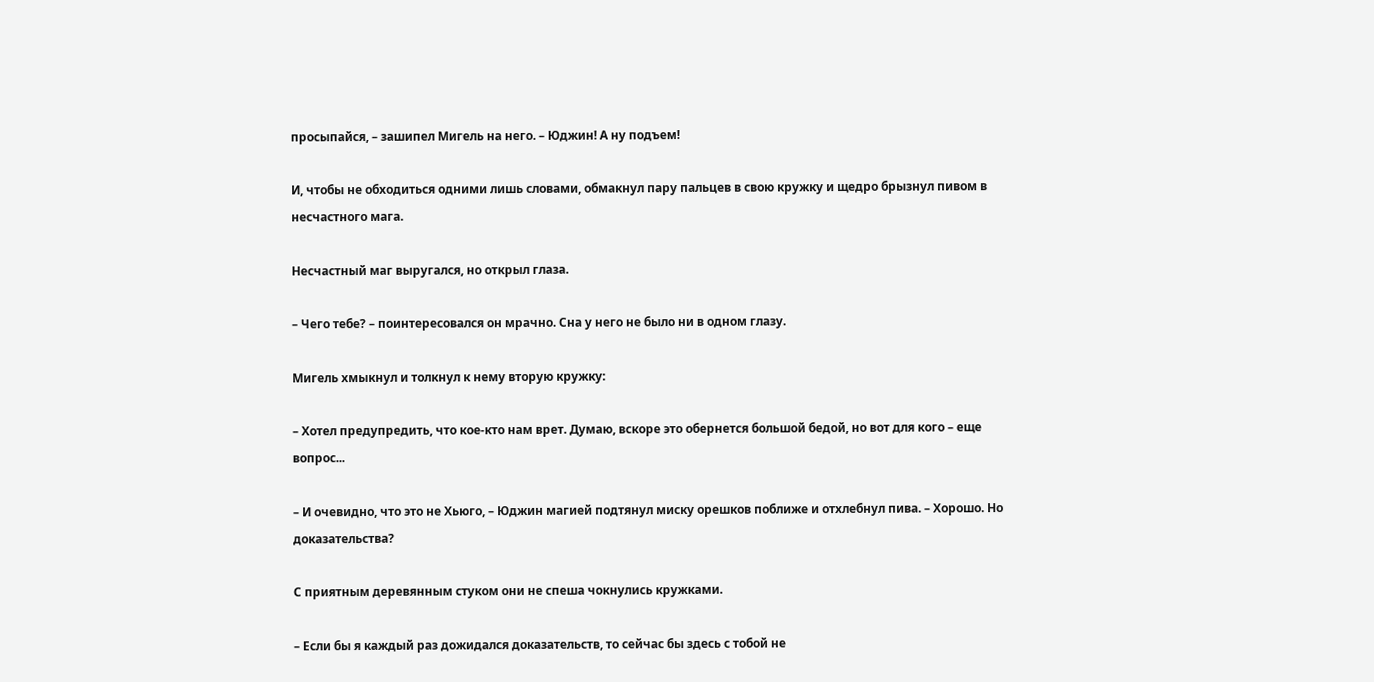просыпайся, – зашипел Мигель на него. – Юджин! А ну подъем!

И, чтобы не обходиться одними лишь словами, обмакнул пару пальцев в свою кружку и щедро брызнул пивом в несчастного мага.

Несчастный маг выругался, но открыл глаза.

– Чего тебе? – поинтересовался он мрачно. Сна у него не было ни в одном глазу.

Мигель хмыкнул и толкнул к нему вторую кружку:

– Хотел предупредить, что кое-кто нам врет. Думаю, вскоре это обернется большой бедой, но вот для кого – еще вопрос...

– И очевидно, что это не Хьюго, – Юджин магией подтянул миску орешков поближе и отхлебнул пива. – Хорошо. Но доказательства?

С приятным деревянным стуком они не спеша чокнулись кружками.

– Если бы я каждый раз дожидался доказательств, то сейчас бы здесь с тобой не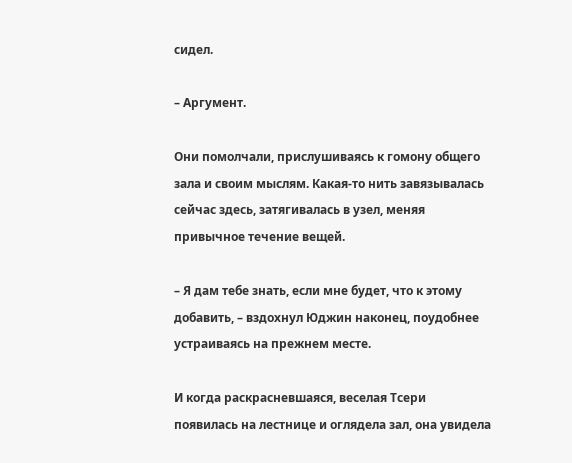сидел.

– Аргумент.

Они помолчали, прислушиваясь к гомону общего зала и своим мыслям. Какая-то нить завязывалась сейчас здесь, затягивалась в узел, меняя привычное течение вещей.

– Я дам тебе знать, если мне будет, что к этому добавить, – вздохнул Юджин наконец, поудобнее устраиваясь на прежнем месте.

И когда раскрасневшаяся, веселая Тсери появилась на лестнице и оглядела зал, она увидела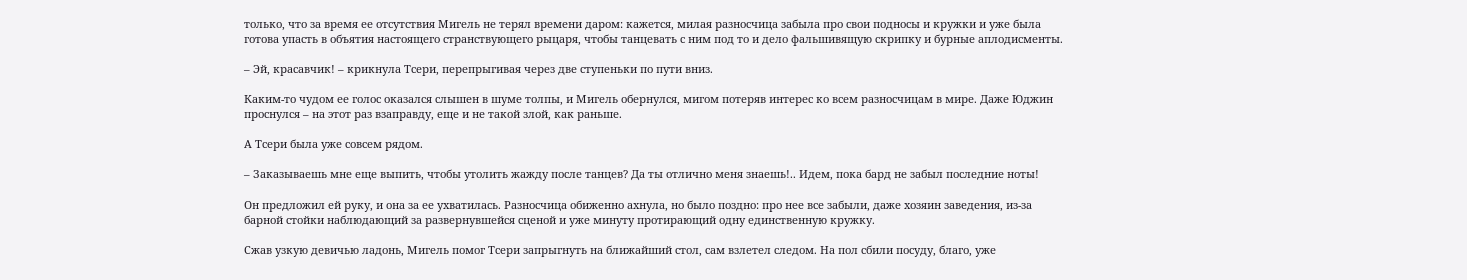только, что за время ее отсутствия Мигель не терял времени даром: кажется, милая разносчица забыла про свои подносы и кружки и уже была готова упасть в объятия настоящего странствующего рыцаря, чтобы танцевать с ним под то и дело фальшивящую скрипку и бурные аплодисменты.

– Эй, красавчик! – крикнула Тсери, перепрыгивая через две ступеньки по пути вниз.

Каким-то чудом ее голос оказался слышен в шуме толпы, и Мигель обернулся, мигом потеряв интерес ко всем разносчицам в мире. Даже Юджин проснулся – на этот раз взаправду, еще и не такой злой, как раньше.

А Тсери была уже совсем рядом.

– Заказываешь мне еще выпить, чтобы утолить жажду после танцев? Да ты отлично меня знаешь!.. Идем, пока бард не забыл последние ноты!

Он предложил ей руку, и она за ее ухватилась. Разносчица обиженно ахнула, но было поздно: про нее все забыли, даже хозяин заведения, из-за барной стойки наблюдающий за развернувшейся сценой и уже минуту протирающий одну единственную кружку.

Сжав узкую девичью ладонь, Мигель помог Тсери запрыгнуть на ближайший стол, сам взлетел следом. На пол сбили посуду, благо, уже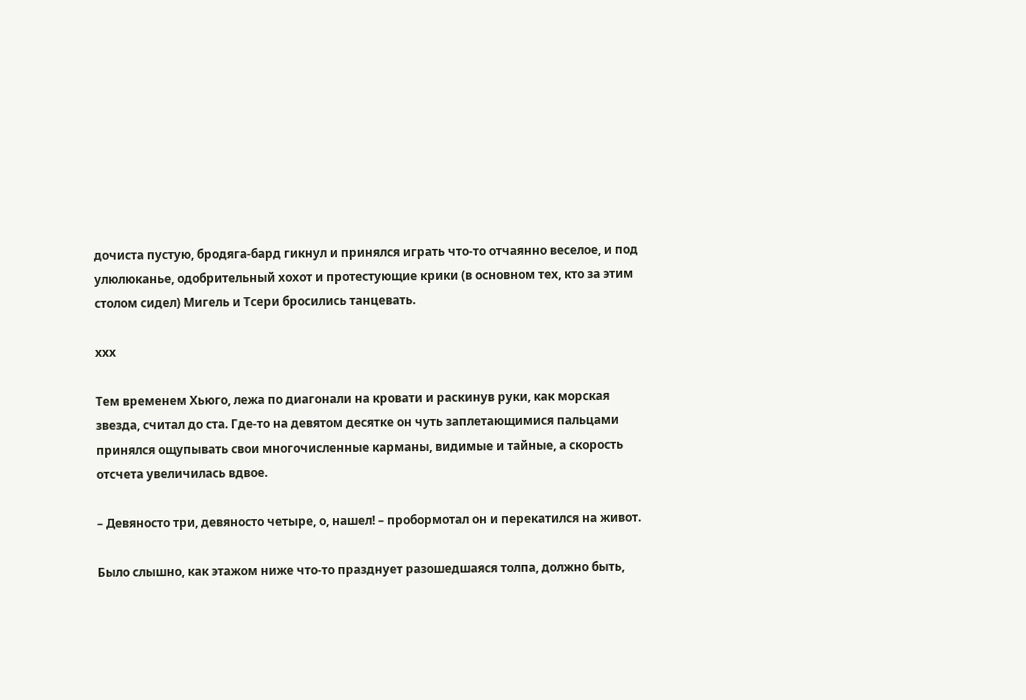дочиста пустую, бродяга-бард гикнул и принялся играть что-то отчаянно веселое, и под улюлюканье, одобрительный хохот и протестующие крики (в основном тех, кто за этим столом сидел) Мигель и Тсери бросились танцевать.

ххх

Тем временем Хьюго, лежа по диагонали на кровати и раскинув руки, как морская звезда, считал до ста. Где-то на девятом десятке он чуть заплетающимися пальцами принялся ощупывать свои многочисленные карманы, видимые и тайные, а скорость отсчета увеличилась вдвое.

– Девяносто три, девяносто четыре, о, нашел! – пробормотал он и перекатился на живот.

Было слышно, как этажом ниже что-то празднует разошедшаяся толпа, должно быть,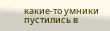какие-то умники пустились в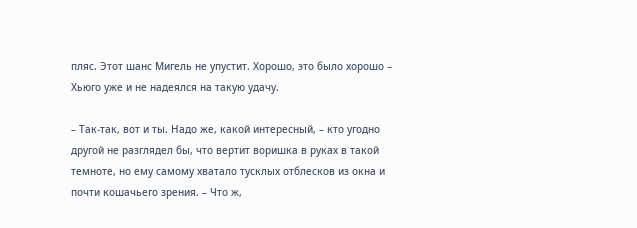пляс. Этот шанс Мигель не упустит. Хорошо, это было хорошо – Хьюго уже и не надеялся на такую удачу.

– Так-так, вот и ты. Надо же, какой интересный, – кто угодно другой не разглядел бы, что вертит воришка в руках в такой темноте, но ему самому хватало тусклых отблесков из окна и почти кошачьего зрения. – Что ж,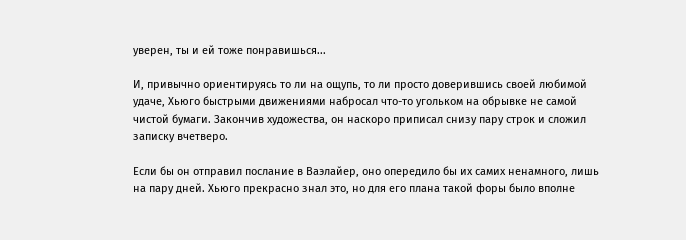уверен, ты и ей тоже понравишься...

И, привычно ориентируясь то ли на ощупь, то ли просто доверившись своей любимой удаче, Хьюго быстрыми движениями набросал что-то угольком на обрывке не самой чистой бумаги. Закончив художества, он наскоро приписал снизу пару строк и сложил записку вчетверо.

Если бы он отправил послание в Ваэлайер, оно опередило бы их самих ненамного, лишь на пару дней. Хьюго прекрасно знал это, но для его плана такой форы было вполне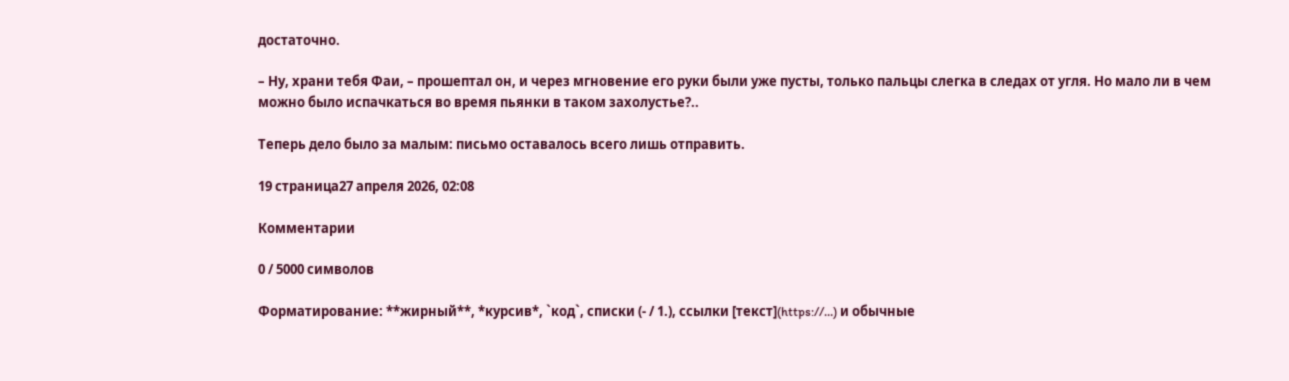достаточно.

– Ну, храни тебя Фаи, – прошептал он, и через мгновение его руки были уже пусты, только пальцы слегка в следах от угля. Но мало ли в чем можно было испачкаться во время пьянки в таком захолустье?..

Теперь дело было за малым: письмо оставалось всего лишь отправить.

19 страница27 апреля 2026, 02:08

Комментарии

0 / 5000 символов

Форматирование: **жирный**, *курсив*, `код`, списки (- / 1.), ссылки [текст](https://…) и обычные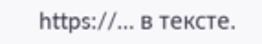https://… в тексте.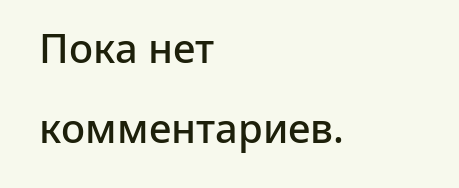Пока нет комментариев.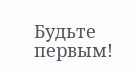Будьте первым!